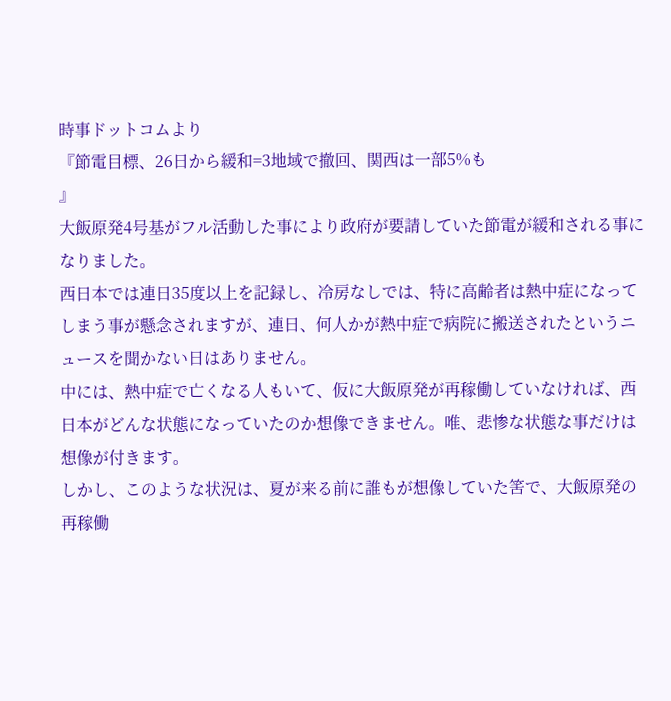時事ドットコムより
『節電目標、26日から緩和=3地域で撤回、関西は一部5%も
』
大飯原発4号基がフル活動した事により政府が要請していた節電が緩和される事になりました。
西日本では連日35度以上を記録し、冷房なしでは、特に高齢者は熱中症になってしまう事が懸念されますが、連日、何人かが熱中症で病院に搬送されたというニュースを聞かない日はありません。
中には、熱中症で亡くなる人もいて、仮に大飯原発が再稼働していなければ、西日本がどんな状態になっていたのか想像できません。唯、悲惨な状態な事だけは想像が付きます。
しかし、このような状況は、夏が来る前に誰もが想像していた筈で、大飯原発の再稼働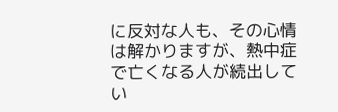に反対な人も、その心情は解かりますが、熱中症で亡くなる人が続出してい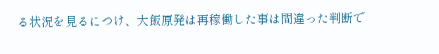る状況を見るにつけ、大飯原発は再稼働した事は間違った判断で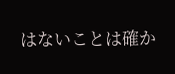はないことは確か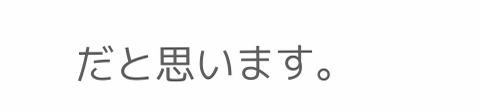だと思います。